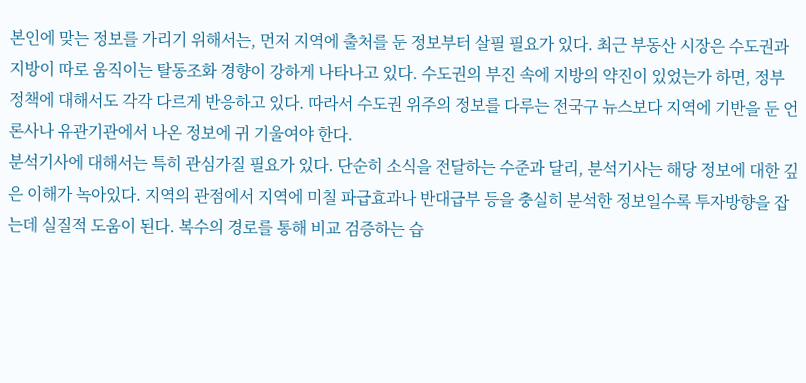본인에 맞는 정보를 가리기 위해서는, 먼저 지역에 출처를 둔 정보부터 살필 필요가 있다. 최근 부동산 시장은 수도권과 지방이 따로 움직이는 탈동조화 경향이 강하게 나타나고 있다. 수도권의 부진 속에 지방의 약진이 있었는가 하면, 정부 정책에 대해서도 각각 다르게 반응하고 있다. 따라서 수도권 위주의 정보를 다루는 전국구 뉴스보다 지역에 기반을 둔 언론사나 유관기관에서 나온 정보에 귀 기울여야 한다.
분석기사에 대해서는 특히 관심가질 필요가 있다. 단순히 소식을 전달하는 수준과 달리, 분석기사는 해당 정보에 대한 깊은 이해가 녹아있다. 지역의 관점에서 지역에 미칠 파급효과나 반대급부 등을 충실히 분석한 정보일수록 투자방향을 잡는데 실질적 도움이 된다. 복수의 경로를 통해 비교 검증하는 습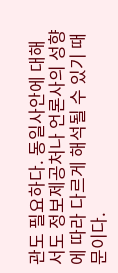관도 필요하다. 동일사안에 대해서도 정보제공처나 언론사의 성향에 따라 다르게 해석될 수 있기 때문이다.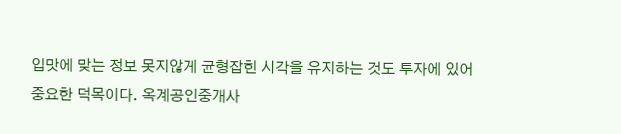입맛에 맞는 정보 못지않게 균형잡힌 시각을 유지하는 것도 투자에 있어 중요한 덕목이다. 옥계공인중개사